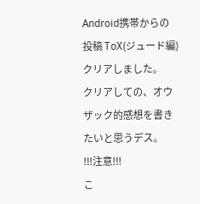Android携帯からの投稿 ToX(ジュード編)クリアしました。
クリアしての、オウザック的感想を書きたいと思うデス。
!!!注意!!!
こ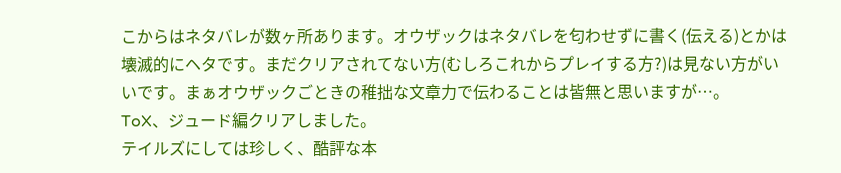こからはネタバレが数ヶ所あります。オウザックはネタバレを匂わせずに書く(伝える)とかは壊滅的にヘタです。まだクリアされてない方(むしろこれからプレイする方?)は見ない方がいいです。まぁオウザックごときの稚拙な文章力で伝わることは皆無と思いますが…。
ToX、ジュード編クリアしました。
テイルズにしては珍しく、酷評な本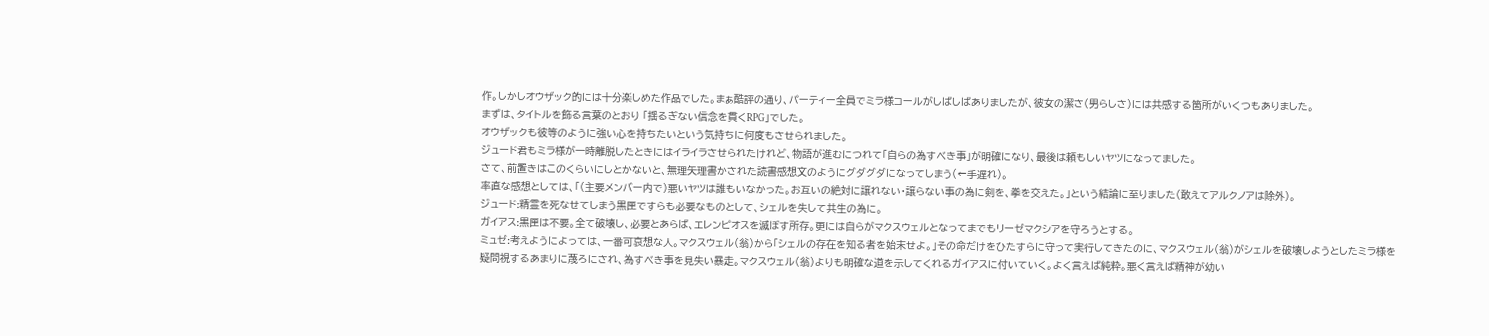作。しかしオウザック的には十分楽しめた作品でした。まぁ酷評の通り、パーティー全員でミラ様コールがしばしばありましたが、彼女の潔さ(男らしさ)には共感する箇所がいくつもありました。
まずは、タイトルを飾る言葉のとおり 「揺るぎない信念を貫くRPG」でした。
オウザックも彼等のように強い心を持ちたいという気持ちに何度もさせられました。
ジュード君もミラ様が一時離脱したときにはイライラさせられたけれど、物語が進むにつれて「自らの為すべき事」が明確になり、最後は頼もしいヤツになってました。
さて、前置きはこのくらいにしとかないと、無理矢理書かされた読書感想文のようにグダグダになってしまう(←手遅れ)。
率直な感想としては、「(主要メンバー内で)悪いヤツは誰もいなかった。お互いの絶対に譲れない・譲らない事の為に剣を、拳を交えた。」という結論に至りました(敢えてアルクノアは除外)。
ジュード:精霊を死なせてしまう黒匣ですらも必要なものとして、シェルを失して共生の為に。
ガイアス:黒匣は不要。全て破壊し、必要とあらば、エレンピオスを滅ぼす所存。更には自らがマクスウェルとなってまでもリーゼマクシアを守ろうとする。
ミュゼ:考えようによっては、一番可哀想な人。マクスウェル(翁)から「シェルの存在を知る者を始末せよ。」その命だけをひたすらに守って実行してきたのに、マクスウェル(翁)がシェルを破壊しようとしたミラ様を疑問視するあまりに蔑ろにされ、為すべき事を見失い暴走。マクスウェル(翁)よりも明確な道を示してくれるガイアスに付いていく。よく言えば純粋。悪く言えば精神が幼い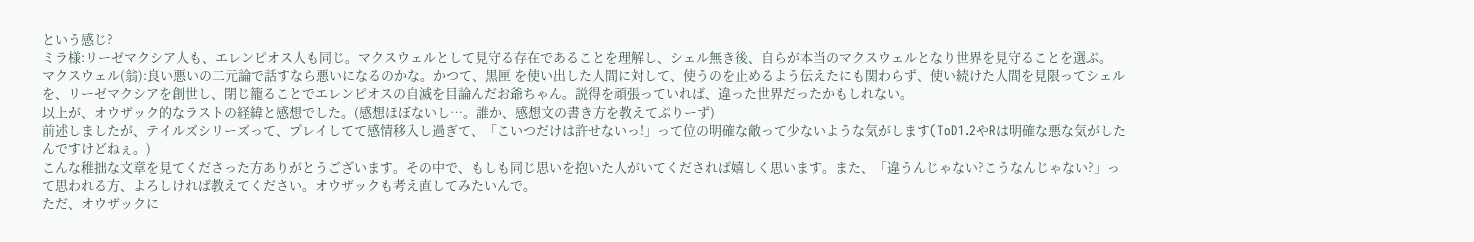という感じ?
ミラ様:リーゼマクシア人も、エレンピオス人も同じ。マクスウェルとして見守る存在であることを理解し、シェル無き後、自らが本当のマクスウェルとなり世界を見守ることを選ぶ。
マクスウェル(翁):良い悪いの二元論で話すなら悪いになるのかな。かつて、黒匣 を使い出した人間に対して、使うのを止めるよう伝えたにも関わらず、使い続けた人間を見限ってシェルを、リーゼマクシアを創世し、閉じ籠ることでエレンピオスの自滅を目論んだお爺ちゃん。説得を頑張っていれば、違った世界だったかもしれない。
以上が、オウザック的なラストの経緯と感想でした。(感想ほぼないし…。誰か、感想文の書き方を教えてぷりーず)
前述しましたが、テイルズシリーズって、プレイしてて感情移入し過ぎて、「こいつだけは許せないっ!」って位の明確な敵って少ないような気がします(ToD1.2やRは明確な悪な気がしたんですけどねぇ。)
こんな稚拙な文章を見てくださった方ありがとうございます。その中で、もしも同じ思いを抱いた人がいてくだされば嬉しく思います。また、「違うんじゃない?こうなんじゃない?」って思われる方、よろしければ教えてください。オウザックも考え直してみたいんで。
ただ、オウザックに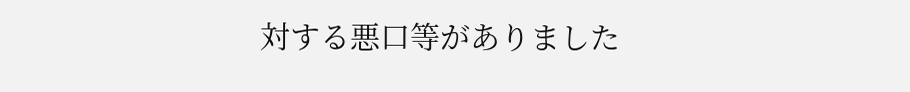対する悪口等がありました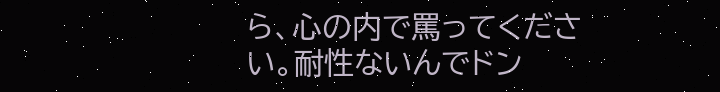ら、心の内で罵ってください。耐性ないんでドン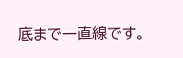底まで一直線です。